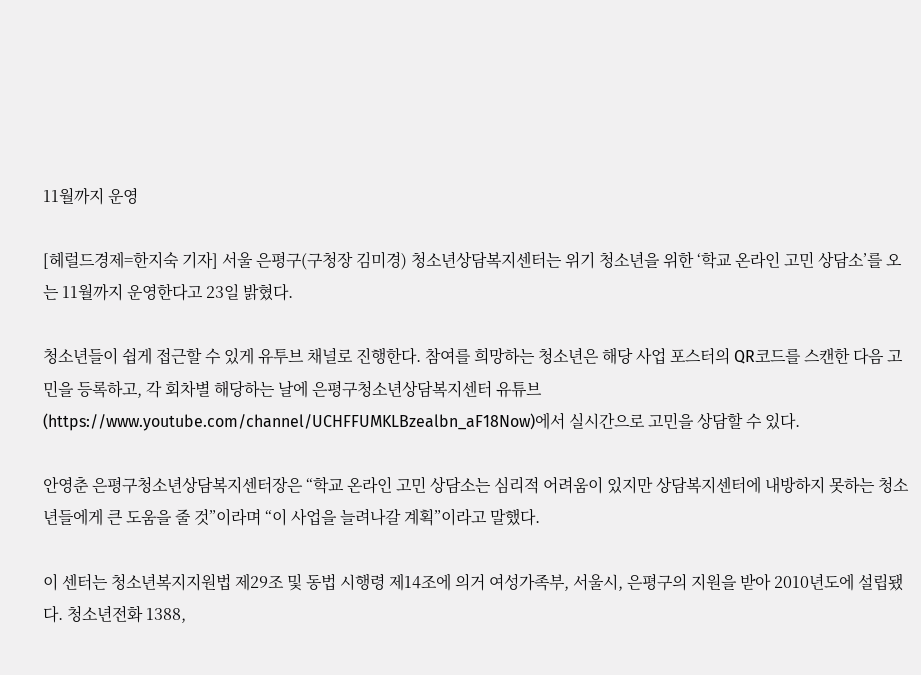11월까지 운영

[헤럴드경제=한지숙 기자] 서울 은평구(구청장 김미경) 청소년상담복지센터는 위기 청소년을 위한 ‘학교 온라인 고민 상담소’를 오는 11월까지 운영한다고 23일 밝혔다.

청소년들이 쉽게 접근할 수 있게 유투브 채널로 진행한다. 참여를 희망하는 청소년은 해당 사업 포스터의 QR코드를 스캔한 다음 고민을 등록하고, 각 회차별 해당하는 날에 은평구청소년상담복지센터 유튜브(https://www.youtube.com/channel/UCHFFUMKLBzealbn_aF18Now)에서 실시간으로 고민을 상담할 수 있다.

안영춘 은평구청소년상담복지센터장은 “학교 온라인 고민 상담소는 심리적 어려움이 있지만 상담복지센터에 내방하지 못하는 청소년들에게 큰 도움을 줄 것”이라며 “이 사업을 늘려나갈 계획”이라고 말했다.

이 센터는 청소년복지지원법 제29조 및 동법 시행령 제14조에 의거 여성가족부, 서울시, 은평구의 지원을 받아 2010년도에 설립됐다. 청소년전화 1388,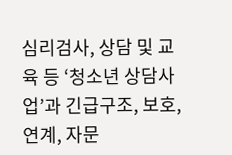심리검사, 상담 및 교육 등 ‘청소년 상담사업’과 긴급구조, 보호, 연계, 자문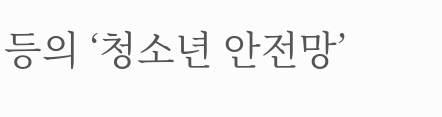등의 ‘청소년 안전망’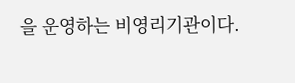을 운영하는 비영리기관이다.